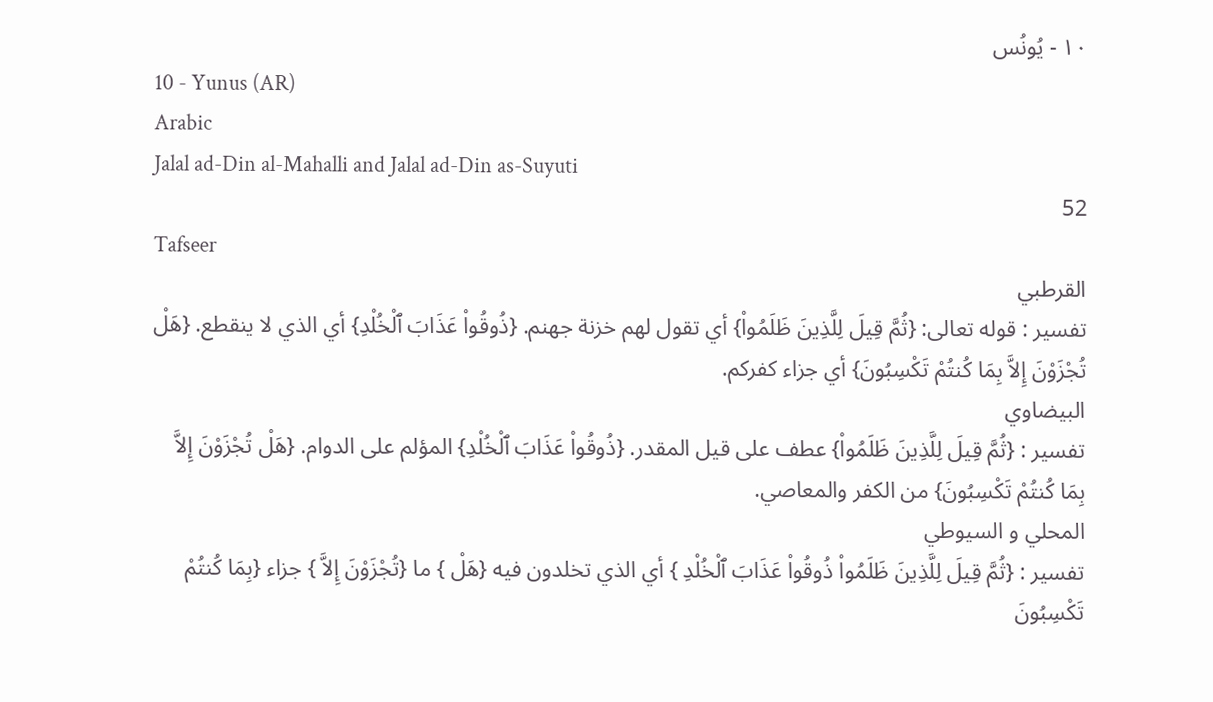١٠ - يُونُس
10 - Yunus (AR)
Arabic
Jalal ad-Din al-Mahalli and Jalal ad-Din as-Suyuti
52
Tafseer
القرطبي
تفسير : قوله تعالى: {ثُمَّ قِيلَ لِلَّذِينَ ظَلَمُواْ} أي تقول لهم خزنة جهنم. {ذُوقُواْ عَذَابَ ٱلْخُلْدِ} أي الذي لا ينقطع. {هَلْ تُجْزَوْنَ إِلاَّ بِمَا كُنتُمْ تَكْسِبُونَ} أي جزاء كفركم.
البيضاوي
تفسير : {ثُمَّ قِيلَ لِلَّذِينَ ظَلَمُواْ} عطف على قيل المقدر. {ذُوقُواْ عَذَابَ ٱلْخُلْدِ} المؤلم على الدوام. {هَلْ تُجْزَوْنَ إِلاَّ بِمَا كُنتُمْ تَكْسِبُونَ} من الكفر والمعاصي.
المحلي و السيوطي
تفسير : {ثُمَّ قِيلَ لِلَّذِينَ ظَلَمُواْ ذُوقُواْ عَذَابَ ٱلْخُلْدِ } أي الذي تخلدون فيه {هَلْ } ما {تُجْزَوْنَ إِلاَّ } جزاء {بِمَا كُنتُمْ تَكْسِبُونَ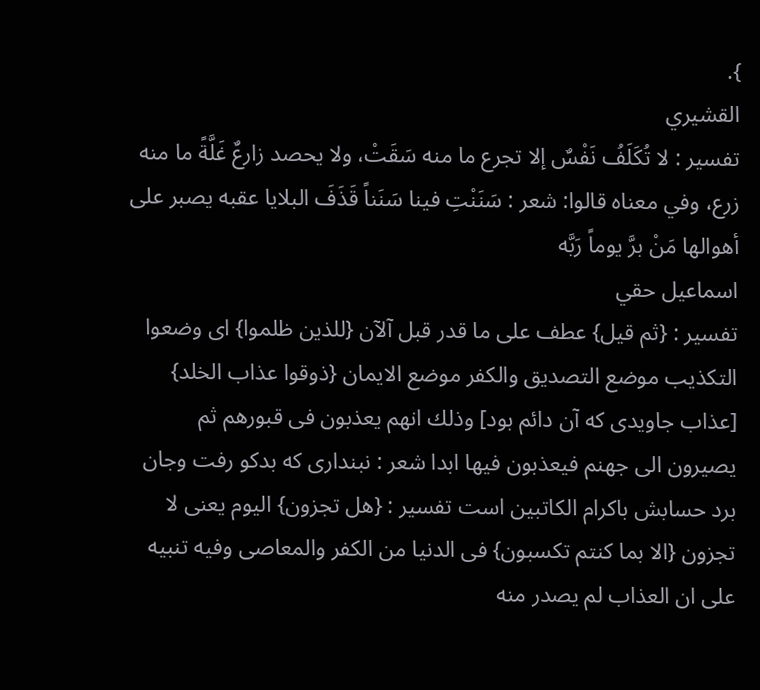}.
القشيري
تفسير : لا تُكَلَفُ نَفْسٌ إلا تجرع ما منه سَقَتْ، ولا يحصد زارعٌ غَلَّةً ما منه زرع، وفي معناه قالوا: شعر : سَنَنْتِ فينا سَنَناً قَذَفَ البلايا عقبه يصبر على أهوالها مَنْ برَّ يوماً رَبَّه
اسماعيل حقي
تفسير : {ثم قيل} عطف على ما قدر قبل آلآن {للذين ظلموا} اى وضعوا التكذيب موضع التصديق والكفر موضع الايمان {ذوقوا عذاب الخلد} [عذاب جاويدى كه آن دائم بود] وذلك انهم يعذبون فى قبورهم ثم يصيرون الى جهنم فيعذبون فيها ابدا شعر : نبندارى كه بدكو رفت وجان برد حسابش باكرام الكاتبين است تفسير : {هل تجزون} اليوم يعنى لا تجزون {الا بما كنتم تكسبون} فى الدنيا من الكفر والمعاصى وفيه تنبيه على ان العذاب لم يصدر منه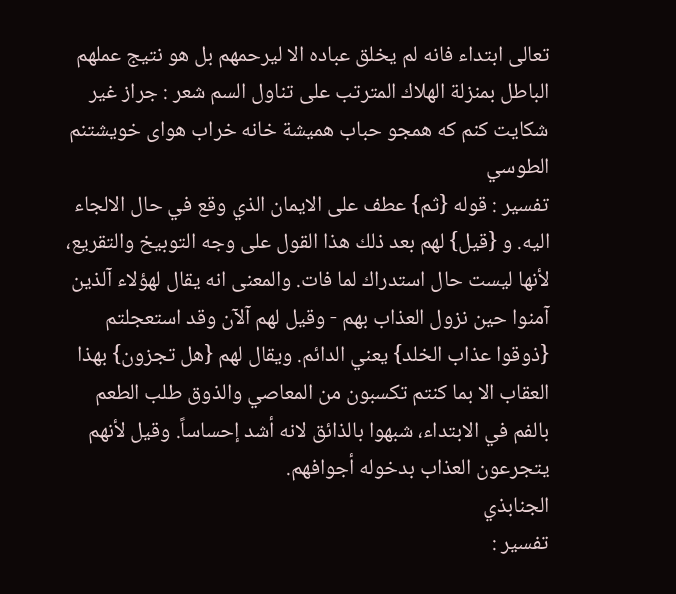تعالى ابتداء فانه لم يخلق عباده الا ليرحمهم بل هو نتيج عملهم الباطل بمنزلة الهلاك المترتب على تناول السم شعر : جراز غير شكايت كنم كه همجو حباب هميشة خانه خراب هواى خويشتنم
الطوسي
تفسير : قوله {ثم} عطف على الايمان الذي وقع في حال الالجاء اليه. و {قيل} لهم بعد ذلك هذا القول على وجه التوبيخ والتقريع، لأنها ليست حال استدراك لما فات. والمعنى انه يقال لهؤلاء آلذين آمنوا حين نزول العذاب بهم - وقيل لهم آلآن وقد استعجلتم {ذوقوا عذاب الخلد} يعني الدائم. ويقال لهم {هل تجزون} بهذا العقاب الا بما كنتم تكسبون من المعاصي والذوق طلب الطعم بالفم في الابتداء، شبهوا بالذائق لانه أشد إحساساً. وقيل لأنهم يتجرعون العذاب بدخوله أجوافهم.
الجنابذي
تفسير :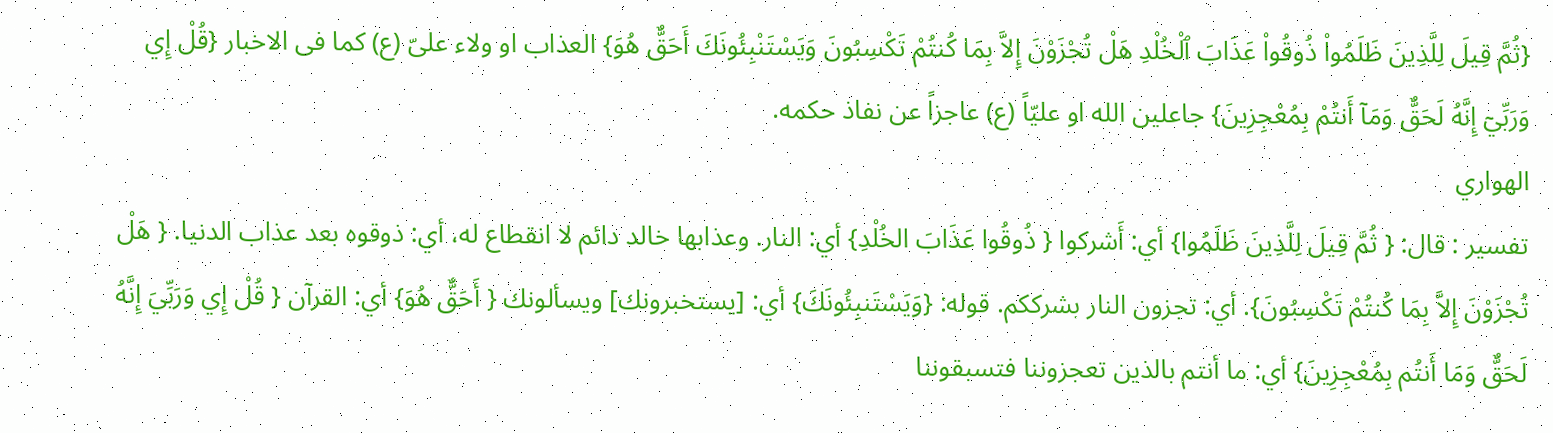{ثُمَّ قِيلَ لِلَّذِينَ ظَلَمُواْ ذُوقُواْ عَذَابَ ٱلْخُلْدِ هَلْ تُجْزَوْنَ إِلاَّ بِمَا كُنتُمْ تَكْسِبُونَ وَيَسْتَنْبِئُونَكَ أَحَقٌّ هُوَ} العذاب او ولاء علىّ (ع) كما فى الاخبار {قُلْ إِي وَرَبِّيۤ إِنَّهُ لَحَقٌّ وَمَآ أَنتُمْ بِمُعْجِزِينَ} جاعلين الله او عليّاً (ع) عاجزاً عن نفاذ حكمه.
الهواري
تفسير : قال: { ثُمَّ قِيلَ لِلَّذِينَ ظَلَمُوا} أي: أَشركوا { ذُوقُوا عَذَابَ الخُلْدِ} أي: النار. وعذابها خالد دائم لا انقطاع له، أي: ذوقوه بعد عذاب الدنيا. { هَلْ تُجْزَوْنَ إِلاَّ بِمَا كُنتُمْ تَكْسِبُونَ}. أي: تجزون النار بشرككم. قوله: {وَيَسْتَنبِئُونَكَ} أي: [يستخبرونك] ويسألونك { أَحَقٌّ هُوَ} أي: القرآن { قُلْ إِي وَرَبِّيَ إِنَّهُ لَحَقٌّ وَمَا أَنتُم بِمُعْجِزِينَ} أي: ما أنتم بالذين تعجزوننا فتسبقوننا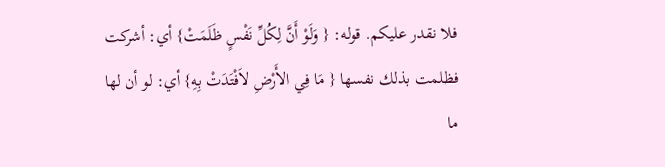فلا نقدر عليكم. قوله: { وَلَوْ أَنَّ لِكُلِّ نَفْسٍ ظَلَمَتْ} أي: أشركت فظلمت بذلك نفسها { مَا فِي الأَرْضِ لاَفْتَدَتْ بِهِ} أي: لو أن لها ما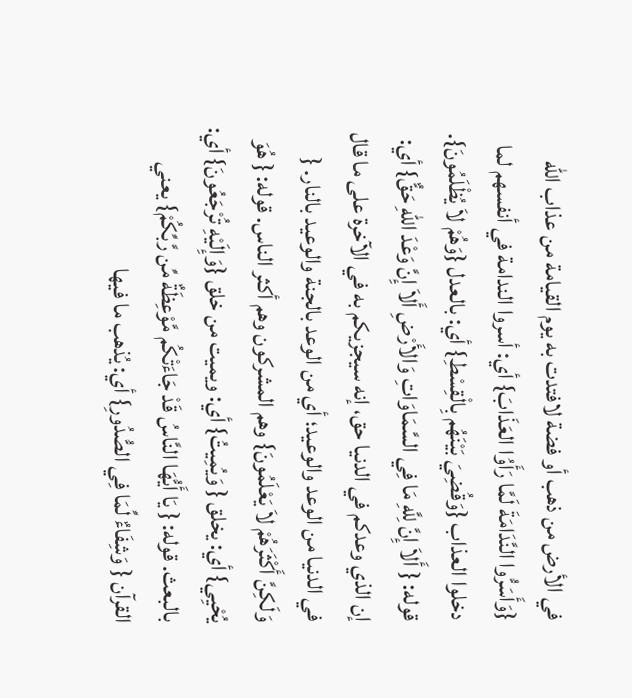في الأرض من ذهب أو فضة لافتدت به يوم القيامة من عذاب الله {وَأَسَرُّوا النَّدَامَةَ لَمَّا رَأَوُا العَذَابَ} أي: أسروا الندامة في أنفسهم لما دخلوا العذاب {وَقُضِيَ بَيْنَهُم بِالْقِسْطِ} أي: بالعدل {وَهُمْ لاَ يُظْلَمُونَ}. قوله: { أَلاَ إِنَّ لِلَّهِ مَا فِي السَّمَاوَاتِ وَالأَرْضِ أَلاَ إِنَّ وَعْدَ اللهِ حَقٌّ} أي: إن الذي وعدكم في الدنيا حق، إنه سيجزيكم به في الآخرة على ما قال في الدنيا من الوعد والوعيد؛ أي من الوعد بالجنة والوعيد بالنار. { وَلَكِنَّ أَكْثَرَهُمْ لاَ يَعْلَمُونَ} وهم المشركون وهم أكثر الناس. قوله: { هُوَ يُحْيِي} أي: يخلق { وَيُمِيتُ} أي: ويميت من خلق {وَإِلَيْهِ تُرْجَعُونَ} أي: بالبعث. قوله: { يَا أَيُّهَا النَّاسُ قَدْ جَاءَتْكُم مَّوْعِظَةٌ مِّن رَّبِّكُمْ} يعني القرآن { وَشِفَاءٌ لِّمَا فِي الصُّدُورِ} أي: يُذهب ما فيها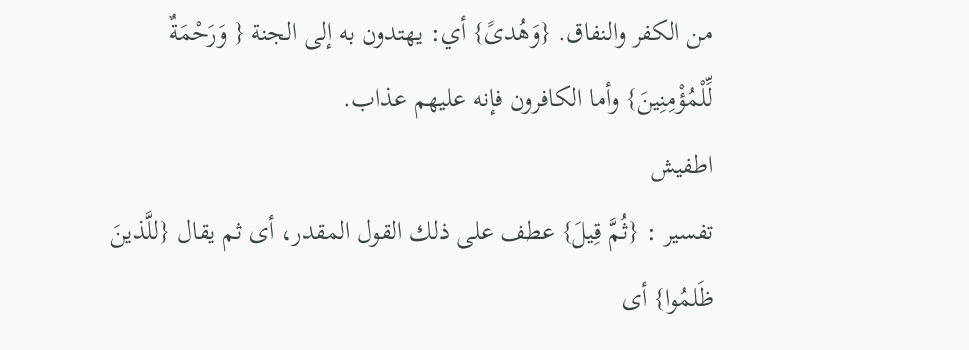من الكفر والنفاق. {وَهُدىً} أي: يهتدون به إلى الجنة { وَرَحْمَةٌ لِّلْمُؤْمِنِينَ} وأما الكافرون فإنه عليهم عذاب.
اطفيش
تفسير : {ثُمَّ قِيلَ} عطف على ذلك القول المقدر، أى ثم يقال {للَّذينَ ظَلمُوا} أى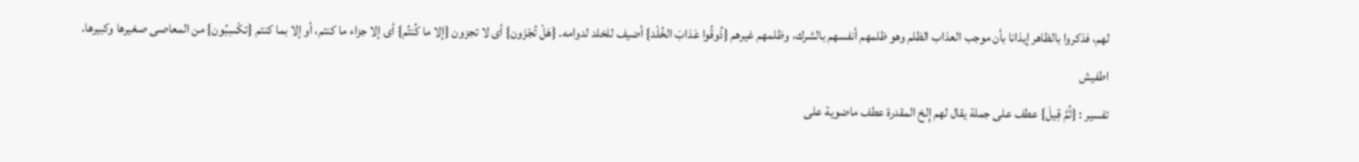لهم، فذكروا بالظاهر إيذانا بأن موجب العذاب الظلم وهو ظلمهم أنفسهم بالشرك، وظلمهم غيرهم {ذُوقُوا عَذابَ الخُلْد} أضيف للخلد لدوامه. {هَلْ تُجْزَون} أى لا تجزون {إلا ما كُنتُم} أى إلا جزاء ما كنتم، أو إلا بما كنتم {تكْسِبُون} من المعاصى صغيرها وكبيرها.
اطفيش
تفسير : {ثُمَّ قِيلَ} عطف على جملة يقال لهم إِلخ المقدرة عطف ماضوية على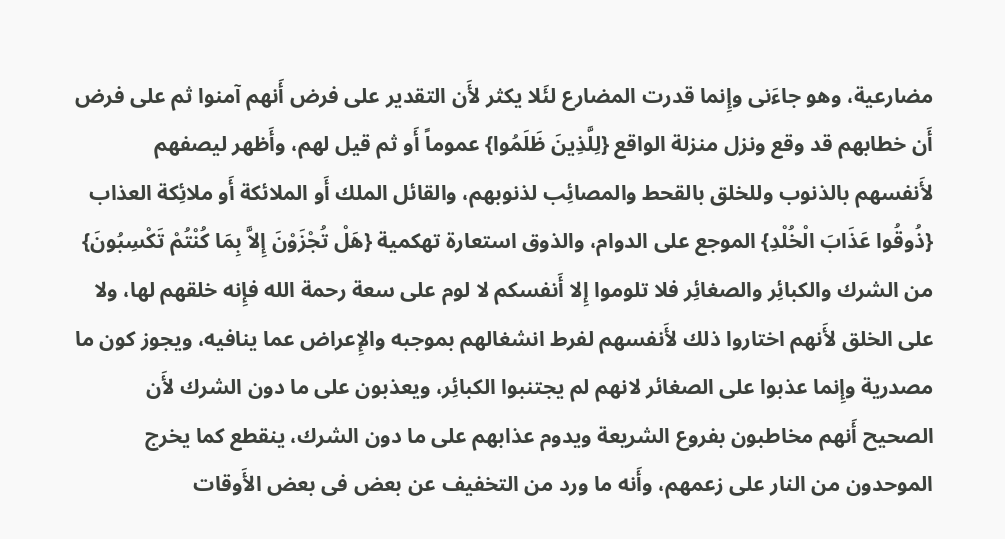مضارعية، وهو جاءَنى وإِنما قدرت المضارع لئَلا يكثر لأَن التقدير على فرض أَنهم آمنوا ثم على فرض أَن خطابهم قد وقع ونزل منزلة الواقع {لِلَّذِينَ ظَلَمُوا} عموماً أَو ثم قيل لهم، وأَظهر ليصفهم لأَنفسهم بالذنوب وللخلق بالقحط والمصائِب لذنوبهم، والقائل الملك أَو الملائكة أَو ملائِكة العذاب {ذُوقُوا عَذَابَ الْخُلْدِ} الموجع على الدوام، والذوق استعارة تهكمية {هَلْ تُجْزَوْنَ إِلاَّ بِمَا كُنْتُمْ تَكْسِبُونَ} من الشرك والكبائِر والصغائِر فلا تلوموا إِلا أَنفسكم لا لوم على سعة رحمة الله فإِنه خلقهم لها، ولا على الخلق لأَنهم اختاروا ذلك لأَنفسهم لفرط انشغالهم بموجبه والإِعراض عما ينافيه، ويجوز كون ما مصدرية وإِنما عذبوا على الصغائر لانهم لم يجتنبوا الكبائِر، ويعذبون على ما دون الشرك لأَن الصحيح أَنهم مخاطبون بفروع الشريعة ويدوم عذابهم على ما دون الشرك، ينقطع كما يخرج الموحدون من النار على زعمهم، وأَنه ما ورد من التخفيف عن بعض فى بعض الأَوقات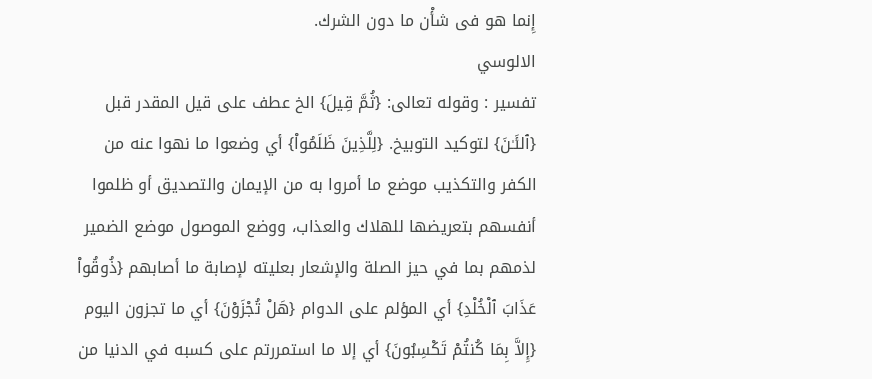إِنما هو فى شأْن ما دون الشرك.
الالوسي
تفسير : وقوله تعالى: {ثُمَّ قِيلَ} الخ عطف على قيل المقدر قبل {ٱلئَـٰنَ} لتوكيد التوبيخ. {لِلَّذِينَ ظَلَمُواْ} أي وضعوا ما نهوا عنه من الكفر والتكذيب موضع ما أمروا به من الإيمان والتصديق أو ظلموا أنفسهم بتعريضها للهلاك والعذاب، ووضع الموصول موضع الضمير لذمهم بما في حيز الصلة والإشعار بعليته لإصابة ما أصابهم {ذُوقُواْ عَذَابَ ٱلْخُلْدِ} أي المؤلم على الدوام {هَلْ تُجْزَوْنَ} أي ما تجزون اليوم {إِلاَّ بِمَا كُنتُمْ تَكْسِبُونَ} أي إلا ما استمررتم على كسبه في الدنيا من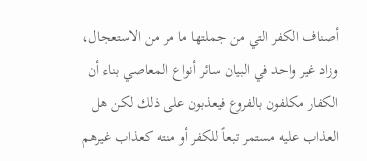أصناف الكفر التي من جملتها ما مر من الاستعجال، وزاد غير واحد في البيان سائر أنواع المعاصي بناء أن الكفار مكلفون بالفروع فيعذبون على ذلك لكن هل العذاب عليه مستمر تبعاً للكفر أو منته كعذاب غيرهم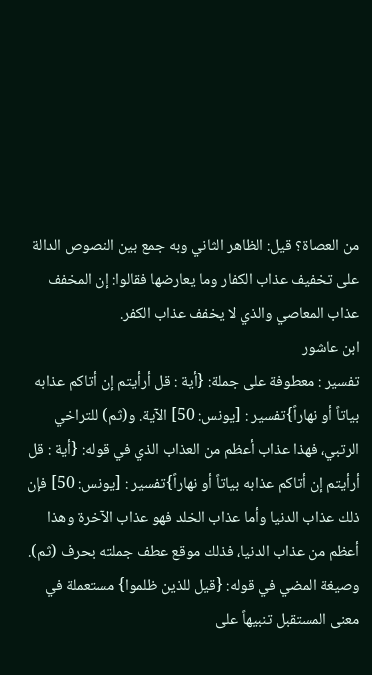من العصاة؟ قيل: الظاهر الثاني وبه جمع بين النصوص الدالة على تخفيف عذاب الكفار وما يعارضها فقالوا: إن المخفف عذاب المعاصي والذي لا يخفف عذاب الكفر.
ابن عاشور
تفسير : معطوفة على جملة: {أية : قل أرأيتم إن أتاكم عذابه بياتاً أو نهاراً}تفسير : [يونس: 50] الآية. و(ثم) للتراخي الرتبي، فهذا عذاب أعظم من العذاب الذي في قوله: {أية : قل أرأيتم إن أتاكم عذابه بياتاً أو نهاراً}تفسير : [يونس: 50] فإن ذلك عذاب الدنيا وأما عذاب الخلد فهو عذاب الآخرة وهذا أعظم من عذاب الدنيا، فذلك موقع عطف جملته بحرف (ثم). وصيغة المضي في قوله: {قيل للذين ظلموا} مستعملة في معنى المستقبل تنبيهاً على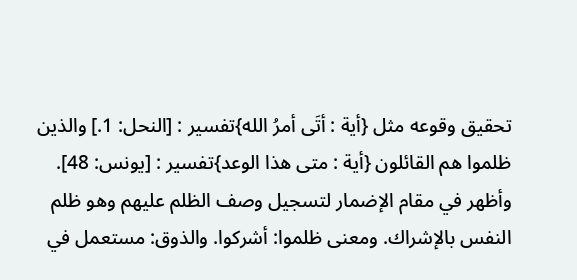تحقيق وقوعه مثل {أية : أتَى أمرُ الله}تفسير : [النحل: 1.] والذين ظلموا هم القائلون {أية : متى هذا الوعد}تفسير : [يونس: 48]. وأظهر في مقام الإضمار لتسجيل وصف الظلم عليهم وهو ظلم النفس بالإشراك. ومعنى ظلموا: أشركوا. والذوق: مستعمل في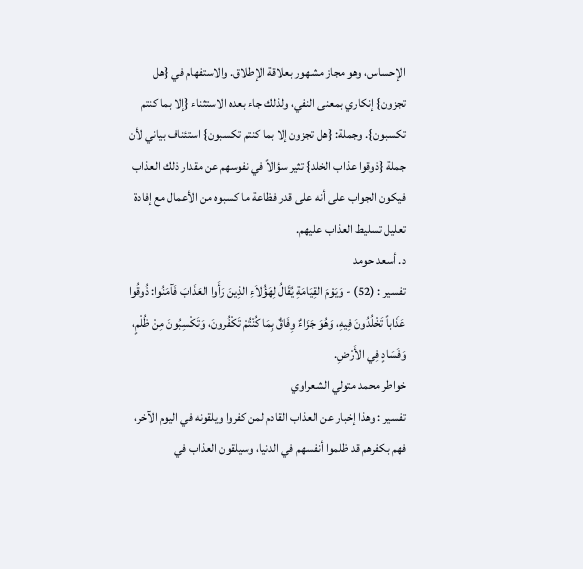الإحساس، وهو مجاز مشهور بعلاقة الإطلاق. والاستفهام في {هل تجزون} إنكاري بمعنى النفي، ولذلك جاء بعده الاستثناء {إلا بما كنتم تكسبون}. وجملة: {هل تجزون إلا بما كنتم تكسبون} استئناف بياني لأن جملة {ذوقوا عذاب الخلد} تثير سؤالاً في نفوسهم عن مقدار ذلك العذاب فيكون الجواب على أنه على قدر فظاعة ما كسبوه من الأعمال مع إفادة تعليل تسليط العذاب عليهم.
د. أسعد حومد
تفسير : (52) - وَيَوْمَ القِيَامَةِ يُقَالُ لِهَؤُلاَءِ الذِينَ رَأَوا العَذَابَ فَآمَنُوا: ذُوقُوا عَذَاباً تَخْلُدُونَ فِيهِ، وَهُوَ جَزَاءٌ وِفَاقٌ بِمَا كُنْتُمْ تَكْفُرونَ، وَتَكْسِبُونَ مِنْ ظُلْمٍ، وَفَسَادٍ فِي الأَرْضِ.
خواطر محمد متولي الشعراوي
تفسير : وهذا إخبار عن العذاب القادم لمن كفروا ويلقونه في اليوم الآخر، فهم بكفرهم قد ظلموا أنفسهم في الدنيا، وسيلقون العذاب في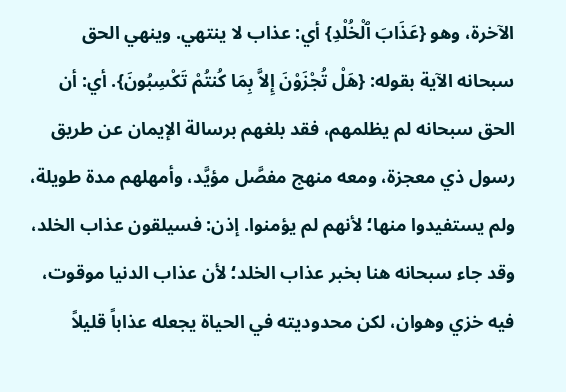الآخرة، وهو {عَذَابَ ٱلْخُلْدِ} أي: عذاب لا ينتهي. وينهي الحق سبحانه الآية بقوله: {هَلْ تُجْزَوْنَ إِلاَّ بِمَا كُنتُمْ تَكْسِبُونَ}. أي: أن الحق سبحانه لم يظلمهم، فقد بلغهم برسالة الإيمان عن طريق رسول ذي معجزة، ومعه منهج مفصَّل مؤيَّد، وأمهلهم مدة طويلة، ولم يستفيدوا منها؛ لأنهم لم يؤمنوا. إذن: فسيلقون عذاب الخلد، وقد جاء سبحانه هنا بخبر عذاب الخلد؛ لأن عذاب الدنيا موقوت، فيه خزي وهوان، لكن محدوديته في الحياة يجعله عذاباً قليلاً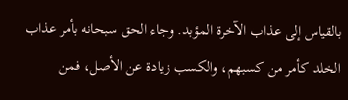بالقياس إلى عذاب الآخرة المؤبد. وجاء الحق سبحانه بأمر عذاب الخلد كأمر من كسبهم، والكسب زيادة عن الأصل، فمن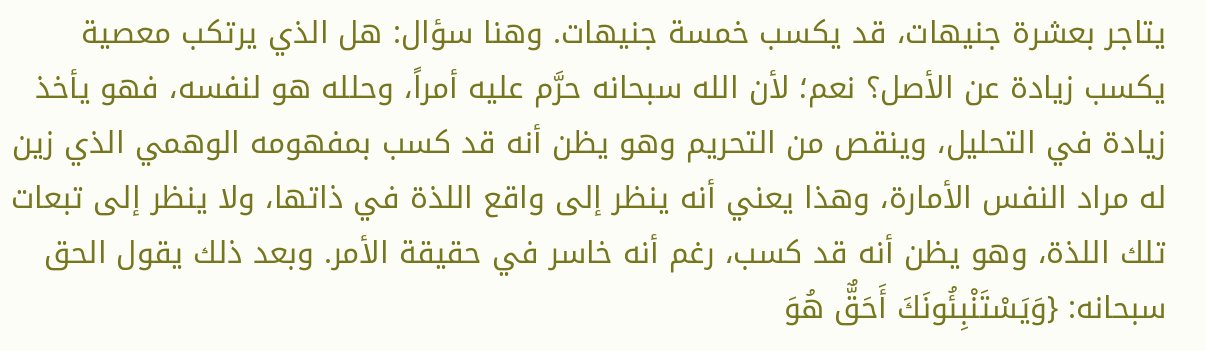يتاجر بعشرة جنيهات، قد يكسب خمسة جنيهات. وهنا سؤال: هل الذي يرتكب معصية يكسب زيادة عن الأصل؟ نعم؛ لأن الله سبحانه حرَّم عليه أمراً، وحلله هو لنفسه، فهو يأخذ زيادة في التحليل، وينقص من التحريم وهو يظن أنه قد كسب بمفهومه الوهمي الذي زين له مراد النفس الأمارة، وهذا يعني أنه ينظر إلى واقع اللذة في ذاتها، ولا ينظر إلى تبعات تلك اللذة، وهو يظن أنه قد كسب، رغم أنه خاسر في حقيقة الأمر. وبعد ذلك يقول الحق سبحانه: {وَيَسْتَنْبِئُونَكَ أَحَقٌّ هُوَ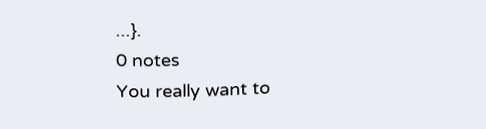...}.
0 notes
You really want to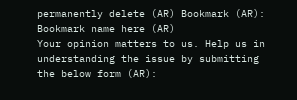permanently delete (AR) Bookmark (AR): Bookmark name here (AR)
Your opinion matters to us. Help us in understanding the issue by submitting the below form (AR):